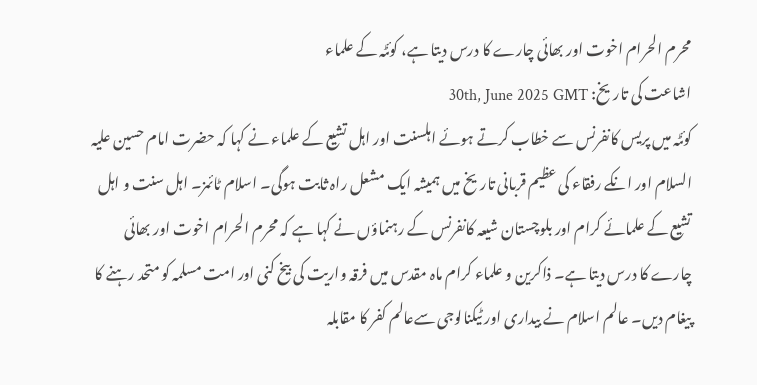محرم الحرام اخوت اور بھائی چارے کا درس دیتا ہے، کوئٹہ کے علماء
اشاعت کی تاریخ: 30th, June 2025 GMT
کوئٹہ میں پریس کانفرنس سے خطاب کرتے ہوئے اہلسنت اور اہل تشیع کے علماء نے کہا کہ حضرت امام حسین علیہ السلام اور انکے رفقاء کی عظیم قربانی تاریخ میں ہمیشہ ایک مشعل راہ ثابت ہوگی۔ اسلام ٹائمز۔ اہل سنت و اہل تشیع کے علمائے کرام اور بلوچستان شیعہ کانفرنس کے رہنماؤں نے کہا ہے کہ محرم الحرام اخوت اور بھائی چارے کا درس دیتا ہے۔ ذاکرین و علماء کرام ماہ مقدس میں فرقہ واریت کی بیخ کنی اور امت مسلمہ کو متحد رہنے کا پیغام دیں۔ عالم اسلام نے بیداری اور ٹیکنالوجی سےعالم کفر کا مقابلہ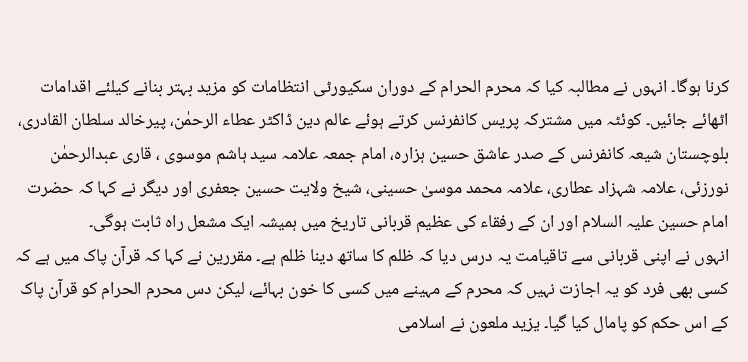کرنا ہوگا۔ انہوں نے مطالبہ کیا کہ محرم الحرام کے دوران سکیورٹی انتظامات کو مزید بہتر بنانے کیلئے اقدامات اٹھائے جائیں۔ کوئٹہ میں مشترکہ پریس کانفرنس کرتے ہوئے عالم دین ڈاکٹر عطاء الرحمٰن، پیرخالد سلطان القادری، بلوچستان شیعہ کانفرنس کے صدر عاشق حسین ہزارہ، امام جمعہ علامہ سید ہاشم موسوی ، قاری عبدالرحمٰن نورزئی، علامہ شہزاد عطاری، علامہ محمد موسیٰ حسینی، شیخ ولایت حسین جعفری اور دیگر نے کہا کہ حضرت امام حسین علیہ السلام اور ان کے رفقاء کی عظیم قربانی تاریخ میں ہمیشہ ایک مشعل راہ ثابت ہوگی۔
انہوں نے اپنی قربانی سے تاقیامت یہ درس دیا کہ ظلم کا ساتھ دینا ظلم ہے۔ مقررین نے کہا کہ قرآن پاک میں ہے کہ کسی بھی فرد کو یہ اجازت نہیں کہ محرم کے مہینے میں کسی کا خون بہائے، لیکن دس محرم الحرام کو قرآن پاک کے اس حکم کو پامال کیا گیا۔ یزید ملعون نے اسلامی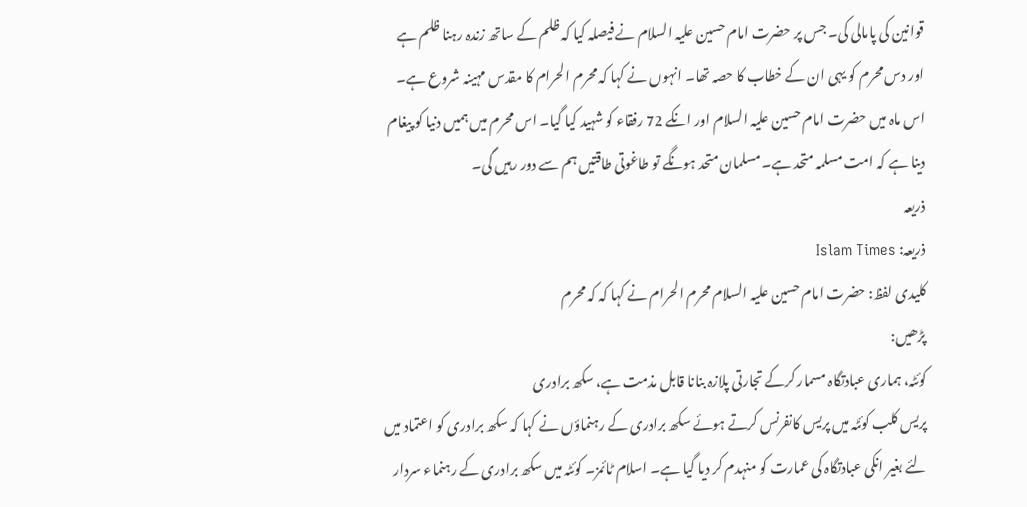قوانین کی پامالی کی۔ جس پر حضرت امام حسین علیہ السلام نے فیصلہ کیا کہ ظلم کے ساتھ زندہ رہنا ظلم ہے اور دس محرم کو یہی ان کے خطاب کا حصہ تھا۔ انہوں نے کہا کہ محرم الحرام کا مقدس مہینہ شروع ہے۔ اس ماہ میں حضرت امام حسین علیہ السلام اور انکے 72 رفقاء کو شہید کیا گیا۔ اس محرم میں ہمیں دنیا کو پیغام دینا ہے کہ امت مسلمہ متحد ہے۔ مسلمان متحد ہونگے تو طاغوتی طاقتیں ہم سے دور رہیں گی۔
ذریعہ
ذریعہ: Islam Times
کلیدی لفظ: حضرت امام حسین علیہ السلام محرم الحرام نے کہا کہ کہ محرم
پڑھیں:
کوئٹہ، ہماری عبادتگاہ مسمار کرکے تجارتی پلازہ بنانا قابل مذمت ہے، سکھ برادری
پریس کلب کوئٹہ میں پریس کانفرنس کرتے ہوئے سکھ برادری کے رہنماؤں نے کہا کہ سکھ برادری کو اعتماد میں لئے بغیر انکی عبادتگاہ کی عمارت کو منہدم کر دیا گیا ہے۔ اسلام ٹائمز۔ کوئٹہ میں سکھ برادری کے رہنماء سردار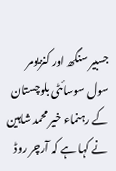جسبیر سنگھ اور کنزیومر سول سوسائٹی بلوچستان کے رہنماء خیر محمد شاہین نے کہا ہے کہ آرچر روڈ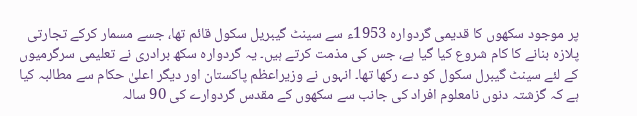پر موجود سکھوں کا قدیمی گردوارہ 1953ء سے سینٹ گیبریل سکول قائم تھا، جسے مسمار کرکے تجارتی پلازہ بنانے کا کام شروع کیا گیا ہے، جس کی مذمت کرتے ہیں۔ یہ گردوارہ سکھ برادری نے تعلیمی سرگرمیوں کے لئے سینٹ گیبرل سکول کو دے رکھا تھا۔ انہوں نے وزیراعظم پاکستان اور دیگر اعلیٰ حکام سے مطالبہ کیا ہے کہ گزشتہ دنوں نامعلوم افراد کی جانب سے سکھوں کے مقدس گردوارے کی 90 سالہ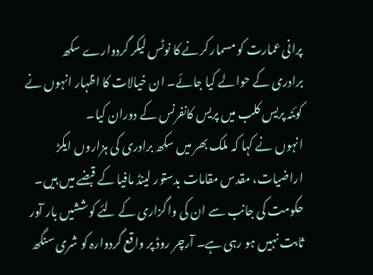پرانی عمارت کو مسمار کرنے کا نوٹس لیکر گردوارے سکھ برادری کے حوالے کیا جائے۔ ان خیالات کا اظہار انہوں نے کوئٹہ پریس کلب میں پریس کانفرنس کے دوران کیا۔
انہوں نے کہا کہ ملک بھر میں سکھ برادری کی ہزاروں ایکڑ اراضیات، مقدس مقامات بدستور لینڈ مافیا کے قبضے میں ہیں۔ حکومت کی جانب سے ان کی واگزاری کے لئے کوششیں بار آور ثابت نہیں ہو رہی ہے۔ آرچر روڈ پر واقع گردوارہ کو شری سنگھ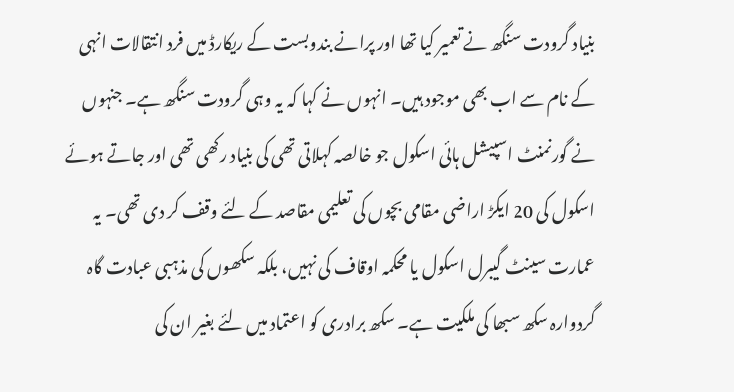بنیاد گرودت سنگھ نے تعمیر کیا تھا اور پرانے بندوبست کے ریکارڈ میں فرد انتقالات انہی کے نام سے اب بھی موجود ہیں۔ انہوں نے کہا کہ یہ وہی گرودت سنگھ ہے۔ جنہوں نے گورنمنٹ اسپیشل ہائی اسکول جو خالصہ کہلاتی تھی کی بنیاد رکھی تھی اور جاتے ہوئے اسکول کی 20 ایکڑ اراضی مقامی بچوں کی تعلیمی مقاصد کے لئے وقف کر دی تھی۔ یہ عمارت سینٹ گیبرل اسکول یا محکمہ اوقاف کی نہیں، بلکہ سکھوں کی مذہبی عبادت گاہ گردوارہ سکھ سبھا کی ملکیت ہے۔ سکھ برادری کو اعتماد میں لئے بغیر ان کی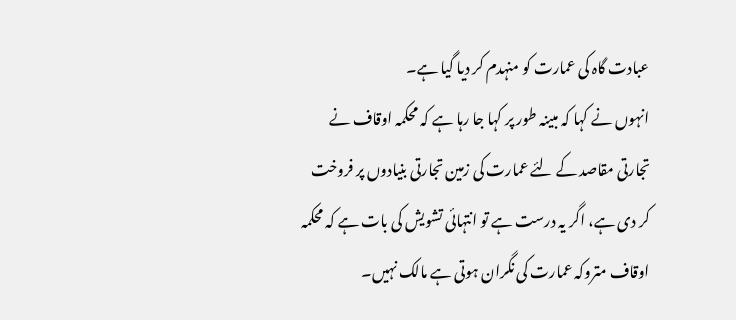عبادت گاہ کی عمارت کو منہدم کر دیا گیا ہے۔
انہوں نے کہا کہ مبینہ طور پر کہا جا رہا ہے کہ محکمہ اوقاف نے تجارتی مقاصد کے لئے عمارت کی زمین تجارتی بنیادوں پر فروخت کر دی ہے، اگر یہ درست ہے تو انتہائی تشویش کی بات ہے کہ محکمہ اوقاف متروکہ عمارت کی نگران ہوتی ہے مالک نہیں۔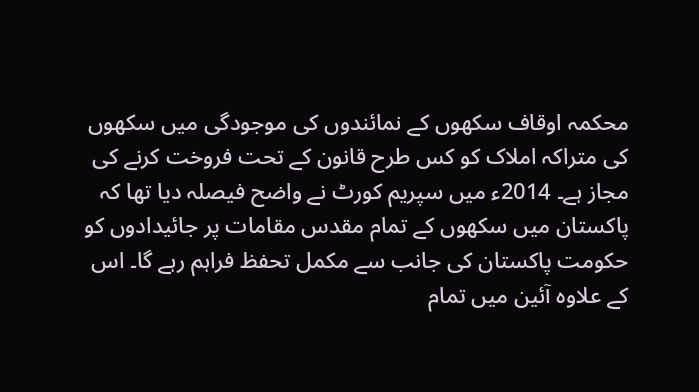محکمہ اوقاف سکھوں کے نمائندوں کی موجودگی میں سکھوں کی متراکہ املاک کو کس طرح قانون کے تحت فروخت کرنے کی مجاز ہے۔ 2014ء میں سپریم کورٹ نے واضح فیصلہ دیا تھا کہ پاکستان میں سکھوں کے تمام مقدس مقامات پر جائیدادوں کو حکومت پاکستان کی جانب سے مکمل تحفظ فراہم رہے گا۔ اس کے علاوہ آئین میں تمام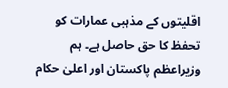اقلیتوں کے مذہبی عمارات کو تحفظ کا حق حاصل ہے۔ ہم وزیراعظم پاکستان اور اعلیٰ حکام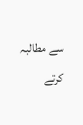سے مطالبہ کرتے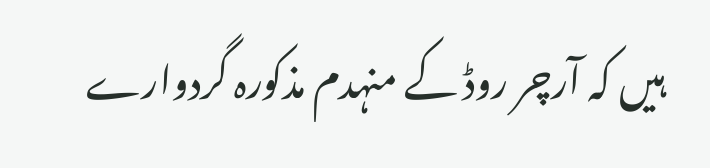ہیں کہ آرچر روڈ کے منہدم مذکورہ گردوارے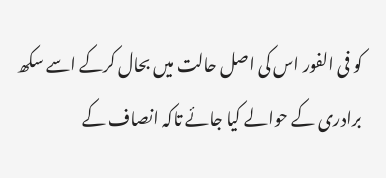کو فی الفور اس کی اصل حالت میں بحال کرکے اسے سکھ برادری کے حوالے کیا جائے تاکہ انصاف کے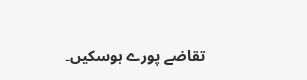تقاضے پورے ہوسکیں۔